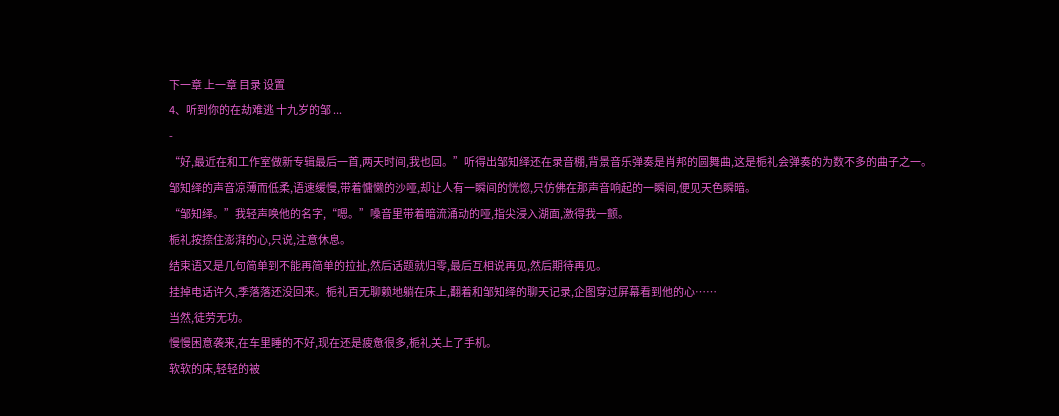下一章 上一章 目录 设置
4、听到你的在劫难逃 十九岁的邹 ...
-
“好,最近在和工作室做新专辑最后一首,两天时间,我也回。”听得出邹知绎还在录音棚,背景音乐弹奏是肖邦的圆舞曲,这是栀礼会弹奏的为数不多的曲子之一。
邹知绎的声音凉薄而低柔,语速缓慢,带着慵懒的沙哑,却让人有一瞬间的恍惚,只仿佛在那声音响起的一瞬间,便见天色瞬暗。
“邹知绎。”我轻声唤他的名字,“嗯。”嗓音里带着暗流涌动的哑,指尖浸入湖面,激得我一颤。
栀礼按捺住澎湃的心,只说,注意休息。
结束语又是几句简单到不能再简单的拉扯,然后话题就归零,最后互相说再见,然后期待再见。
挂掉电话许久,季落落还没回来。栀礼百无聊赖地躺在床上,翻着和邹知绎的聊天记录,企图穿过屏幕看到他的心……
当然,徒劳无功。
慢慢困意袭来,在车里睡的不好,现在还是疲惫很多,栀礼关上了手机。
软软的床,轻轻的被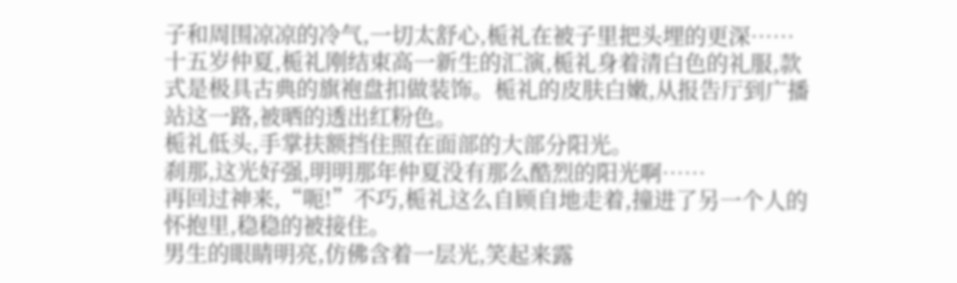子和周围凉凉的冷气,一切太舒心,栀礼在被子里把头埋的更深……
十五岁仲夏,栀礼刚结束高一新生的汇演,栀礼身着清白色的礼服,款式是极具古典的旗袍盘扣做装饰。栀礼的皮肤白嫩,从报告厅到广播站这一路,被晒的透出红粉色。
栀礼低头,手掌扶额挡住照在面部的大部分阳光。
刹那,这光好强,明明那年仲夏没有那么酷烈的阳光啊……
再回过神来,“呃!”不巧,栀礼这么自顾自地走着,撞进了另一个人的怀抱里,稳稳的被接住。
男生的眼睛明亮,仿佛含着一层光,笑起来露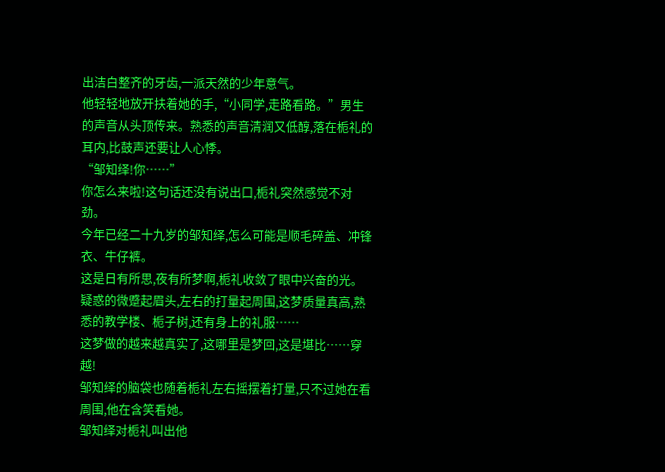出洁白整齐的牙齿,一派天然的少年意气。
他轻轻地放开扶着她的手,“小同学,走路看路。”男生的声音从头顶传来。熟悉的声音清润又低醇,落在栀礼的耳内,比鼓声还要让人心悸。
“邹知绎!你……”
你怎么来啦!这句话还没有说出口,栀礼突然感觉不对劲。
今年已经二十九岁的邹知绎,怎么可能是顺毛碎盖、冲锋衣、牛仔裤。
这是日有所思,夜有所梦啊,栀礼收敛了眼中兴奋的光。
疑惑的微蹙起眉头,左右的打量起周围,这梦质量真高,熟悉的教学楼、栀子树,还有身上的礼服……
这梦做的越来越真实了,这哪里是梦回,这是堪比……穿越!
邹知绎的脑袋也随着栀礼左右摇摆着打量,只不过她在看周围,他在含笑看她。
邹知绎对栀礼叫出他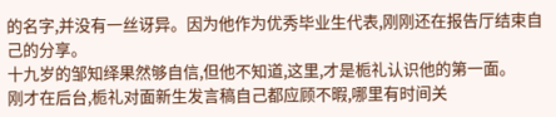的名字,并没有一丝讶异。因为他作为优秀毕业生代表,刚刚还在报告厅结束自己的分享。
十九岁的邹知绎果然够自信,但他不知道,这里,才是栀礼认识他的第一面。
刚才在后台,栀礼对面新生发言稿自己都应顾不暇,哪里有时间关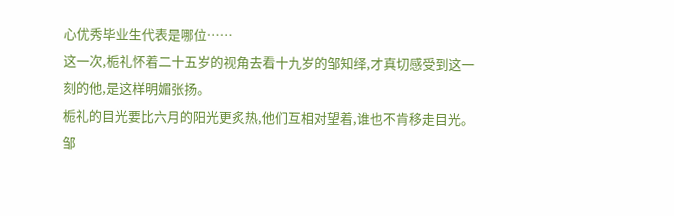心优秀毕业生代表是哪位……
这一次,栀礼怀着二十五岁的视角去看十九岁的邹知绎,才真切感受到这一刻的他,是这样明媚张扬。
栀礼的目光要比六月的阳光更炙热,他们互相对望着,谁也不肯移走目光。
邹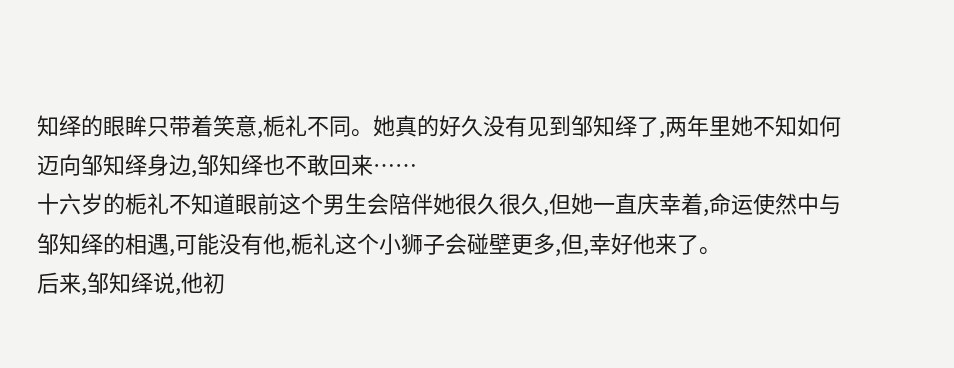知绎的眼眸只带着笑意,栀礼不同。她真的好久没有见到邹知绎了,两年里她不知如何迈向邹知绎身边,邹知绎也不敢回来……
十六岁的栀礼不知道眼前这个男生会陪伴她很久很久,但她一直庆幸着,命运使然中与邹知绎的相遇,可能没有他,栀礼这个小狮子会碰壁更多,但,幸好他来了。
后来,邹知绎说,他初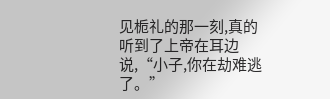见栀礼的那一刻,真的听到了上帝在耳边说,“小子,你在劫难逃了。”